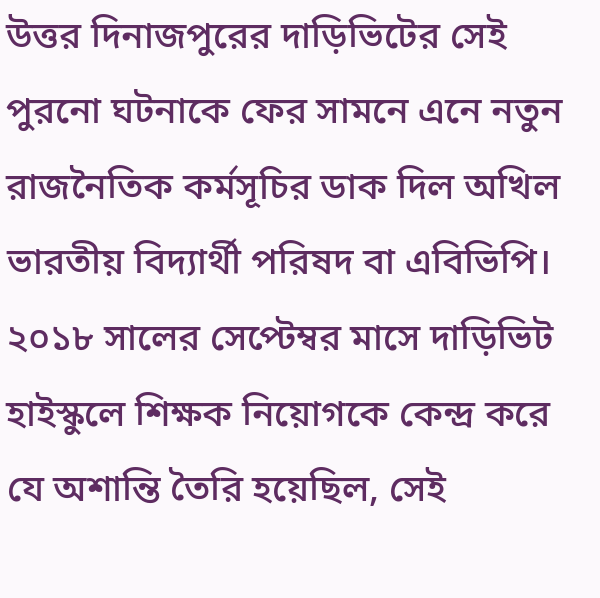উত্তর দিনাজপুরের দাড়িভিটের সেই পুরনো ঘটনাকে ফের সামনে এনে নতুন রাজনৈতিক কর্মসূচির ডাক দিল অখিল ভারতীয় বিদ্যার্থী পরিষদ বা এবিভিপি। ২০১৮ সালের সেপ্টেম্বর মাসে দাড়িভিট হাইস্কুলে শিক্ষক নিয়োগকে কেন্দ্র করে যে অশান্তি তৈরি হয়েছিল, সেই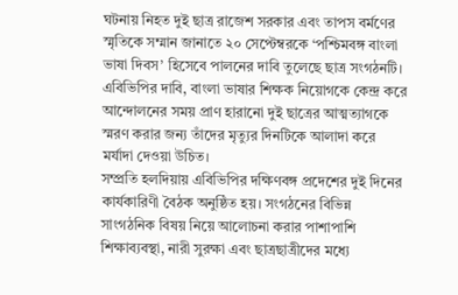ঘটনায় নিহত দুই ছাত্র রাজেশ সরকার এবং তাপস বর্মণের স্মৃতিকে সম্মান জানাতে ২০ সেপ্টেম্বরকে ‘পশ্চিমবঙ্গ বাংলা ভাষা দিবস’ হিসেবে পালনের দাবি তুলেছে ছাত্র সংগঠনটি। এবিভিপির দাবি, বাংলা ভাষার শিক্ষক নিয়োগকে কেন্দ্র করে আন্দোলনের সময় প্রাণ হারানো দুই ছাত্রের আত্মত্যাগকে স্মরণ করার জন্য তাঁদের মৃত্যুর দিনটিকে আলাদা করে মর্যাদা দেওয়া উচিত।
সম্প্রতি হলদিয়ায় এবিভিপির দক্ষিণবঙ্গ প্রদেশের দুই দিনের কার্যকারিণী বৈঠক অনুষ্ঠিত হয়। সংগঠনের বিভিন্ন সাংগঠনিক বিষয় নিয়ে আলোচনা করার পাশাপাশি শিক্ষাব্যবস্থা, নারী সুরক্ষা এবং ছাত্রছাত্রীদের মধ্যে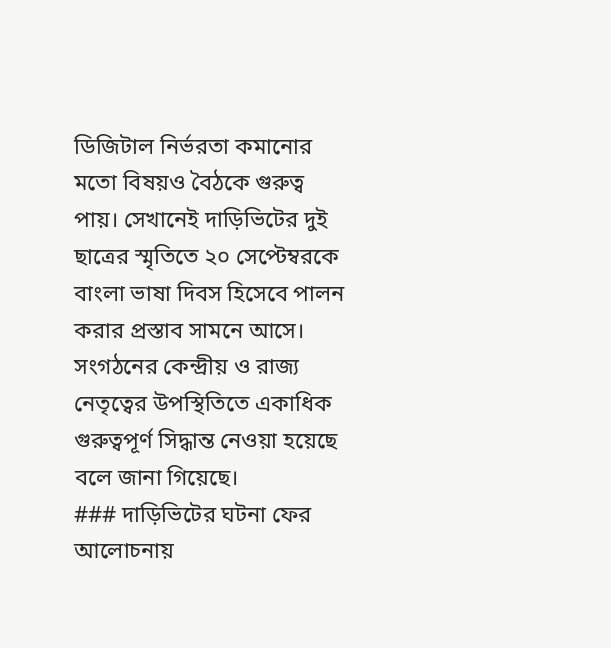ডিজিটাল নির্ভরতা কমানোর মতো বিষয়ও বৈঠকে গুরুত্ব পায়। সেখানেই দাড়িভিটের দুই ছাত্রের স্মৃতিতে ২০ সেপ্টেম্বরকে বাংলা ভাষা দিবস হিসেবে পালন করার প্রস্তাব সামনে আসে। সংগঠনের কেন্দ্রীয় ও রাজ্য নেতৃত্বের উপস্থিতিতে একাধিক গুরুত্বপূর্ণ সিদ্ধান্ত নেওয়া হয়েছে বলে জানা গিয়েছে।
### দাড়িভিটের ঘটনা ফের আলোচনায়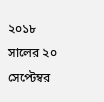২০১৮ সালের ২০ সেপ্টেম্বর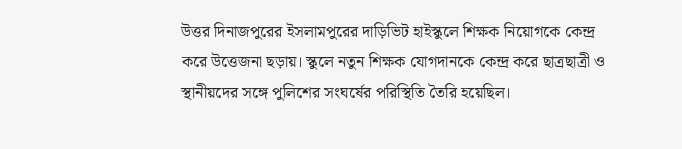উত্তর দিনাজপুরের ইসলামপুরের দাড়িভিট হাইস্কুলে শিক্ষক নিয়োগকে কেন্দ্র করে উত্তেজনা ছড়ায়। স্কুলে নতুন শিক্ষক যোগদানকে কেন্দ্র করে ছাত্রছাত্রী ও স্থানীয়দের সঙ্গে পুলিশের সংঘর্ষের পরিস্থিতি তৈরি হয়েছিল।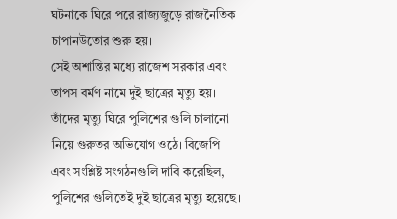ঘটনাকে ঘিরে পরে রাজ্যজুড়ে রাজনৈতিক চাপানউতোর শুরু হয়।
সেই অশান্তির মধ্যে রাজেশ সরকার এবং তাপস বর্মণ নামে দুই ছাত্রের মৃত্যু হয়। তাঁদের মৃত্যু ঘিরে পুলিশের গুলি চালানো নিয়ে গুরুতর অভিযোগ ওঠে। বিজেপি এবং সংশ্লিষ্ট সংগঠনগুলি দাবি করেছিল, পুলিশের গুলিতেই দুই ছাত্রের মৃত্যু হয়েছে।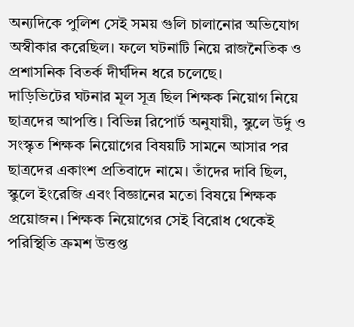অন্যদিকে পুলিশ সেই সময় গুলি চালানোর অভিযোগ অস্বীকার করেছিল। ফলে ঘটনাটি নিয়ে রাজনৈতিক ও প্রশাসনিক বিতর্ক দীর্ঘদিন ধরে চলেছে।
দাড়িভিটের ঘটনার মূল সূত্র ছিল শিক্ষক নিয়োগ নিয়ে ছাত্রদের আপত্তি। বিভিন্ন রিপোর্ট অনুযায়ী, স্কুলে উর্দু ও সংস্কৃত শিক্ষক নিয়োগের বিষয়টি সামনে আসার পর ছাত্রদের একাংশ প্রতিবাদে নামে। তাঁদের দাবি ছিল, স্কুলে ইংরেজি এবং বিজ্ঞানের মতো বিষয়ে শিক্ষক প্রয়োজন। শিক্ষক নিয়োগের সেই বিরোধ থেকেই পরিস্থিতি ক্রমশ উত্তপ্ত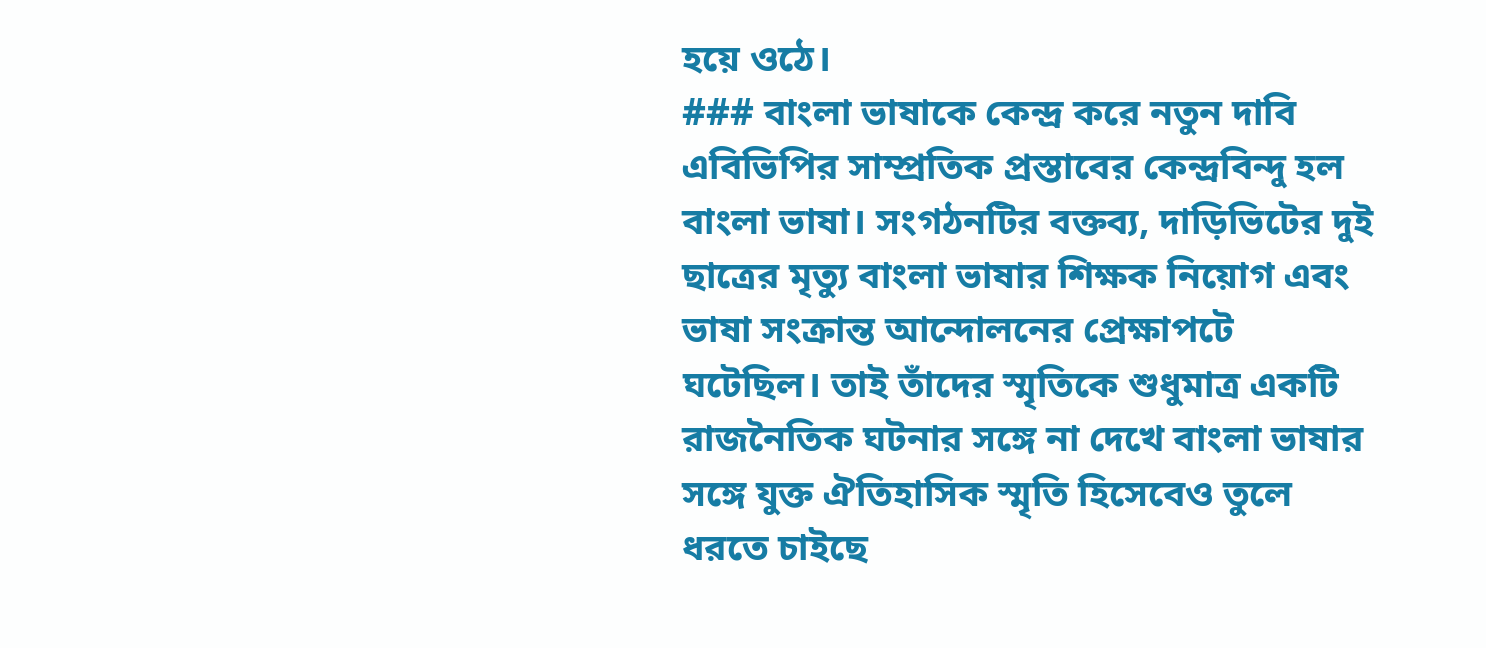হয়ে ওঠে।
### বাংলা ভাষাকে কেন্দ্র করে নতুন দাবি
এবিভিপির সাম্প্রতিক প্রস্তাবের কেন্দ্রবিন্দু হল বাংলা ভাষা। সংগঠনটির বক্তব্য, দাড়িভিটের দুই ছাত্রের মৃত্যু বাংলা ভাষার শিক্ষক নিয়োগ এবং ভাষা সংক্রান্ত আন্দোলনের প্রেক্ষাপটে ঘটেছিল। তাই তাঁদের স্মৃতিকে শুধুমাত্র একটি রাজনৈতিক ঘটনার সঙ্গে না দেখে বাংলা ভাষার সঙ্গে যুক্ত ঐতিহাসিক স্মৃতি হিসেবেও তুলে ধরতে চাইছে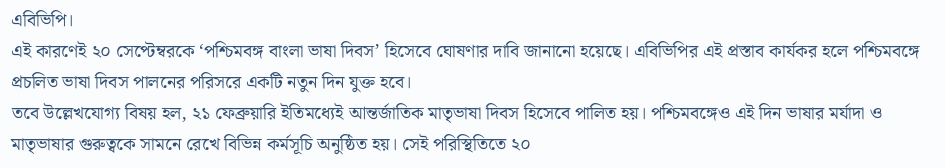এবিভিপি।
এই কারণেই ২০ সেপ্টেম্বরকে ‘পশ্চিমবঙ্গ বাংলা ভাষা দিবস’ হিসেবে ঘোষণার দাবি জানানো হয়েছে। এবিভিপির এই প্রস্তাব কার্যকর হলে পশ্চিমবঙ্গে প্রচলিত ভাষা দিবস পালনের পরিসরে একটি নতুন দিন যুক্ত হবে।
তবে উল্লেখযোগ্য বিষয় হল, ২১ ফেব্রুয়ারি ইতিমধ্যেই আন্তর্জাতিক মাতৃভাষা দিবস হিসেবে পালিত হয়। পশ্চিমবঙ্গেও এই দিন ভাষার মর্যাদা ও মাতৃভাষার গুরুত্বকে সামনে রেখে বিভিন্ন কর্মসূচি অনুষ্ঠিত হয়। সেই পরিস্থিতিতে ২০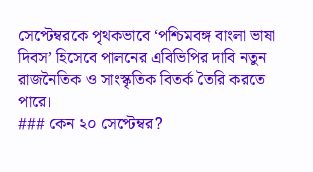সেপ্টেম্বরকে পৃথকভাবে ‘পশ্চিমবঙ্গ বাংলা ভাষা দিবস’ হিসেবে পালনের এবিভিপির দাবি নতুন রাজনৈতিক ও সাংস্কৃতিক বিতর্ক তৈরি করতে পারে।
### কেন ২০ সেপ্টেম্বর?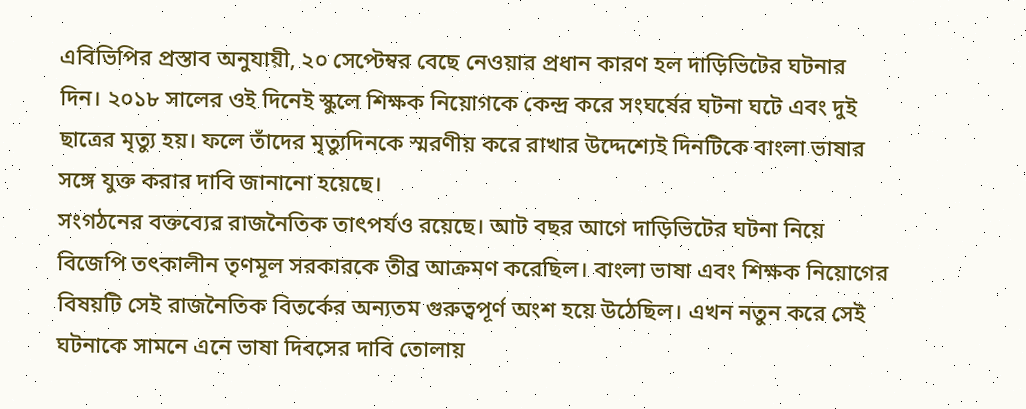এবিভিপির প্রস্তাব অনুযায়ী, ২০ সেপ্টেম্বর বেছে নেওয়ার প্রধান কারণ হল দাড়িভিটের ঘটনার দিন। ২০১৮ সালের ওই দিনেই স্কুলে শিক্ষক নিয়োগকে কেন্দ্র করে সংঘর্ষের ঘটনা ঘটে এবং দুই ছাত্রের মৃত্যু হয়। ফলে তাঁদের মৃত্যুদিনকে স্মরণীয় করে রাখার উদ্দেশ্যেই দিনটিকে বাংলা ভাষার সঙ্গে যুক্ত করার দাবি জানানো হয়েছে।
সংগঠনের বক্তব্যের রাজনৈতিক তাৎপর্যও রয়েছে। আট বছর আগে দাড়িভিটের ঘটনা নিয়ে বিজেপি তৎকালীন তৃণমূল সরকারকে তীব্র আক্রমণ করেছিল। বাংলা ভাষা এবং শিক্ষক নিয়োগের বিষয়টি সেই রাজনৈতিক বিতর্কের অন্যতম গুরুত্বপূর্ণ অংশ হয়ে উঠেছিল। এখন নতুন করে সেই ঘটনাকে সামনে এনে ভাষা দিবসের দাবি তোলায়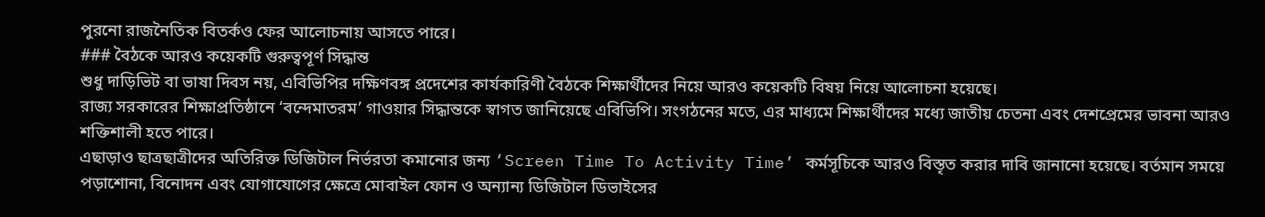পুরনো রাজনৈতিক বিতর্কও ফের আলোচনায় আসতে পারে।
### বৈঠকে আরও কয়েকটি গুরুত্বপূর্ণ সিদ্ধান্ত
শুধু দাড়িভিট বা ভাষা দিবস নয়, এবিভিপির দক্ষিণবঙ্গ প্রদেশের কার্যকারিণী বৈঠকে শিক্ষার্থীদের নিয়ে আরও কয়েকটি বিষয় নিয়ে আলোচনা হয়েছে।
রাজ্য সরকারের শিক্ষাপ্রতিষ্ঠানে ‘বন্দেমাতরম’ গাওয়ার সিদ্ধান্তকে স্বাগত জানিয়েছে এবিভিপি। সংগঠনের মতে, এর মাধ্যমে শিক্ষার্থীদের মধ্যে জাতীয় চেতনা এবং দেশপ্রেমের ভাবনা আরও শক্তিশালী হতে পারে।
এছাড়াও ছাত্রছাত্রীদের অতিরিক্ত ডিজিটাল নির্ভরতা কমানোর জন্য ‘Screen Time To Activity Time’ কর্মসূচিকে আরও বিস্তৃত করার দাবি জানানো হয়েছে। বর্তমান সময়ে পড়াশোনা, বিনোদন এবং যোগাযোগের ক্ষেত্রে মোবাইল ফোন ও অন্যান্য ডিজিটাল ডিভাইসের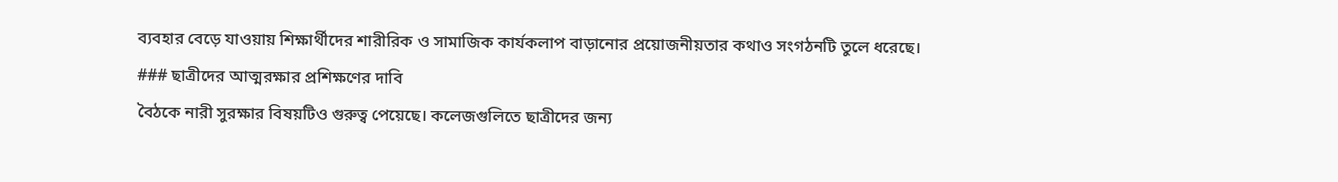ব্যবহার বেড়ে যাওয়ায় শিক্ষার্থীদের শারীরিক ও সামাজিক কার্যকলাপ বাড়ানোর প্রয়োজনীয়তার কথাও সংগঠনটি তুলে ধরেছে।
### ছাত্রীদের আত্মরক্ষার প্রশিক্ষণের দাবি
বৈঠকে নারী সুরক্ষার বিষয়টিও গুরুত্ব পেয়েছে। কলেজগুলিতে ছাত্রীদের জন্য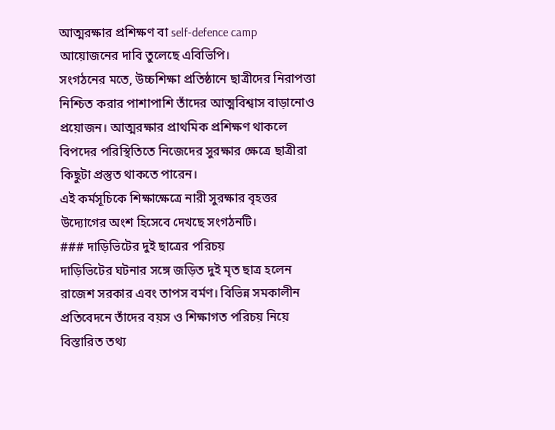আত্মরক্ষার প্রশিক্ষণ বা self-defence camp আয়োজনের দাবি তুলেছে এবিভিপি।
সংগঠনের মতে, উচ্চশিক্ষা প্রতিষ্ঠানে ছাত্রীদের নিরাপত্তা নিশ্চিত করার পাশাপাশি তাঁদের আত্মবিশ্বাস বাড়ানোও প্রয়োজন। আত্মরক্ষার প্রাথমিক প্রশিক্ষণ থাকলে বিপদের পরিস্থিতিতে নিজেদের সুরক্ষার ক্ষেত্রে ছাত্রীরা কিছুটা প্রস্তুত থাকতে পারেন।
এই কর্মসূচিকে শিক্ষাক্ষেত্রে নারী সুরক্ষার বৃহত্তর উদ্যোগের অংশ হিসেবে দেখছে সংগঠনটি।
### দাড়িভিটের দুই ছাত্রের পরিচয়
দাড়িভিটের ঘটনার সঙ্গে জড়িত দুই মৃত ছাত্র হলেন রাজেশ সরকার এবং তাপস বর্মণ। বিভিন্ন সমকালীন প্রতিবেদনে তাঁদের বয়স ও শিক্ষাগত পরিচয় নিয়ে বিস্তারিত তথ্য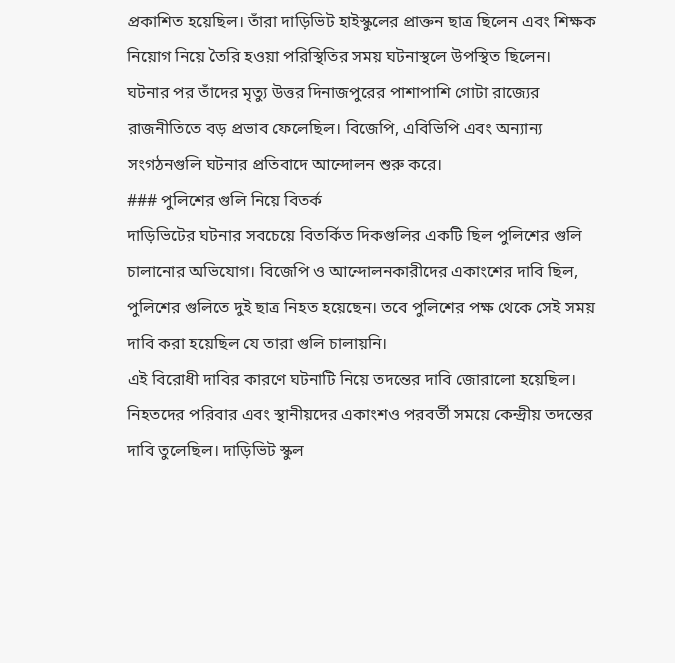প্রকাশিত হয়েছিল। তাঁরা দাড়িভিট হাইস্কুলের প্রাক্তন ছাত্র ছিলেন এবং শিক্ষক নিয়োগ নিয়ে তৈরি হওয়া পরিস্থিতির সময় ঘটনাস্থলে উপস্থিত ছিলেন।
ঘটনার পর তাঁদের মৃত্যু উত্তর দিনাজপুরের পাশাপাশি গোটা রাজ্যের রাজনীতিতে বড় প্রভাব ফেলেছিল। বিজেপি, এবিভিপি এবং অন্যান্য সংগঠনগুলি ঘটনার প্রতিবাদে আন্দোলন শুরু করে।
### পুলিশের গুলি নিয়ে বিতর্ক
দাড়িভিটের ঘটনার সবচেয়ে বিতর্কিত দিকগুলির একটি ছিল পুলিশের গুলি চালানোর অভিযোগ। বিজেপি ও আন্দোলনকারীদের একাংশের দাবি ছিল, পুলিশের গুলিতে দুই ছাত্র নিহত হয়েছেন। তবে পুলিশের পক্ষ থেকে সেই সময় দাবি করা হয়েছিল যে তারা গুলি চালায়নি।
এই বিরোধী দাবির কারণে ঘটনাটি নিয়ে তদন্তের দাবি জোরালো হয়েছিল। নিহতদের পরিবার এবং স্থানীয়দের একাংশও পরবর্তী সময়ে কেন্দ্রীয় তদন্তের দাবি তুলেছিল। দাড়িভিট স্কুল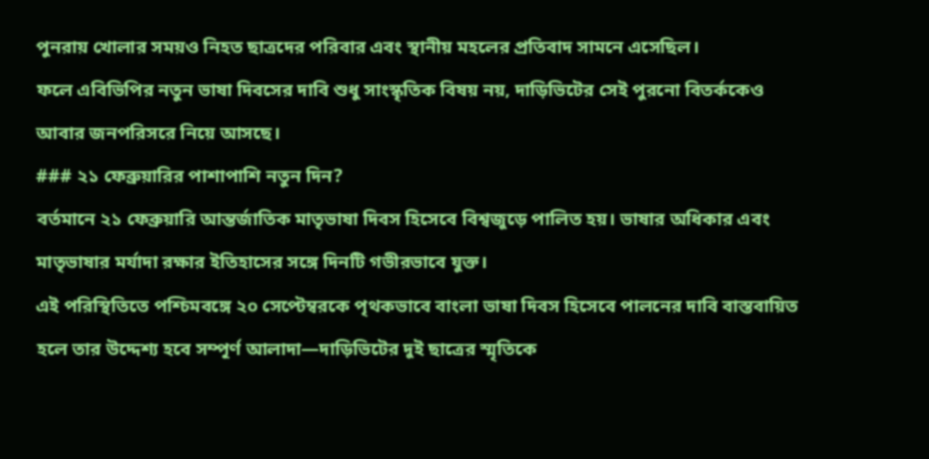পুনরায় খোলার সময়ও নিহত ছাত্রদের পরিবার এবং স্থানীয় মহলের প্রতিবাদ সামনে এসেছিল।
ফলে এবিভিপির নতুন ভাষা দিবসের দাবি শুধু সাংস্কৃতিক বিষয় নয়, দাড়িভিটের সেই পুরনো বিতর্ককেও আবার জনপরিসরে নিয়ে আসছে।
### ২১ ফেব্রুয়ারির পাশাপাশি নতুন দিন?
বর্তমানে ২১ ফেব্রুয়ারি আন্তর্জাতিক মাতৃভাষা দিবস হিসেবে বিশ্বজুড়ে পালিত হয়। ভাষার অধিকার এবং মাতৃভাষার মর্যাদা রক্ষার ইতিহাসের সঙ্গে দিনটি গভীরভাবে যুক্ত।
এই পরিস্থিতিতে পশ্চিমবঙ্গে ২০ সেপ্টেম্বরকে পৃথকভাবে বাংলা ভাষা দিবস হিসেবে পালনের দাবি বাস্তবায়িত হলে তার উদ্দেশ্য হবে সম্পূর্ণ আলাদা—দাড়িভিটের দুই ছাত্রের স্মৃতিকে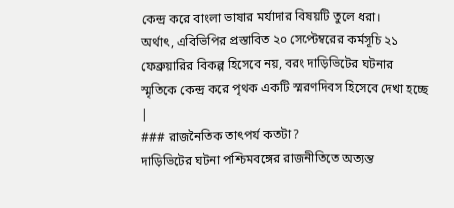কেন্দ্র করে বাংলা ভাষার মর্যাদার বিষয়টি তুলে ধরা।
অর্থাৎ, এবিভিপির প্রস্তাবিত ২০ সেপ্টেম্বরের কর্মসূচি ২১ ফেব্রুয়ারির বিকল্প হিসেবে নয়, বরং দাড়িভিটের ঘটনার স্মৃতিকে কেন্দ্র করে পৃথক একটি স্মরণদিবস হিসেবে দেখা হচ্ছে |
### রাজনৈতিক তাৎপর্য কতটা?
দাড়িভিটের ঘটনা পশ্চিমবঙ্গের রাজনীতিতে অত্যন্ত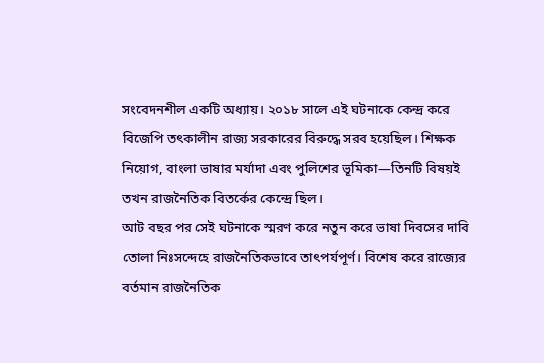সংবেদনশীল একটি অধ্যায়। ২০১৮ সালে এই ঘটনাকে কেন্দ্র করে বিজেপি তৎকালীন রাজ্য সরকারের বিরুদ্ধে সরব হয়েছিল। শিক্ষক নিয়োগ, বাংলা ভাষার মর্যাদা এবং পুলিশের ভূমিকা—তিনটি বিষয়ই তখন রাজনৈতিক বিতর্কের কেন্দ্রে ছিল।
আট বছর পর সেই ঘটনাকে স্মরণ করে নতুন করে ভাষা দিবসের দাবি তোলা নিঃসন্দেহে রাজনৈতিকভাবে তাৎপর্যপূর্ণ। বিশেষ করে রাজ্যের বর্তমান রাজনৈতিক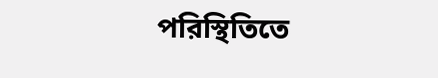পরিস্থিতিতে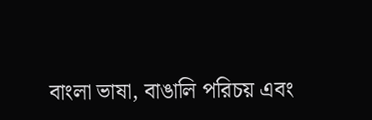বাংলা ভাষা, বাঙালি পরিচয় এবং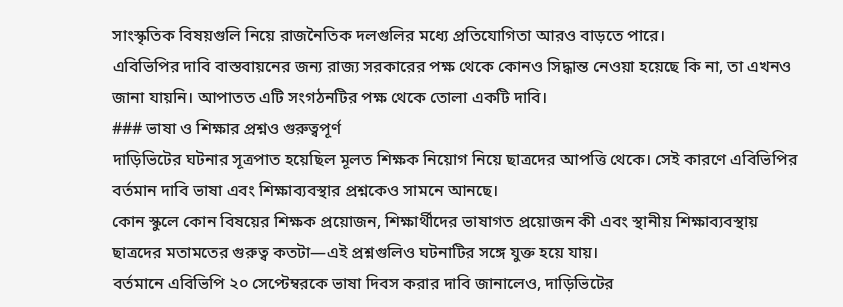সাংস্কৃতিক বিষয়গুলি নিয়ে রাজনৈতিক দলগুলির মধ্যে প্রতিযোগিতা আরও বাড়তে পারে।
এবিভিপির দাবি বাস্তবায়নের জন্য রাজ্য সরকারের পক্ষ থেকে কোনও সিদ্ধান্ত নেওয়া হয়েছে কি না, তা এখনও জানা যায়নি। আপাতত এটি সংগঠনটির পক্ষ থেকে তোলা একটি দাবি।
### ভাষা ও শিক্ষার প্রশ্নও গুরুত্বপূর্ণ
দাড়িভিটের ঘটনার সূত্রপাত হয়েছিল মূলত শিক্ষক নিয়োগ নিয়ে ছাত্রদের আপত্তি থেকে। সেই কারণে এবিভিপির বর্তমান দাবি ভাষা এবং শিক্ষাব্যবস্থার প্রশ্নকেও সামনে আনছে।
কোন স্কুলে কোন বিষয়ের শিক্ষক প্রয়োজন, শিক্ষার্থীদের ভাষাগত প্রয়োজন কী এবং স্থানীয় শিক্ষাব্যবস্থায় ছাত্রদের মতামতের গুরুত্ব কতটা—এই প্রশ্নগুলিও ঘটনাটির সঙ্গে যুক্ত হয়ে যায়।
বর্তমানে এবিভিপি ২০ সেপ্টেম্বরকে ভাষা দিবস করার দাবি জানালেও, দাড়িভিটের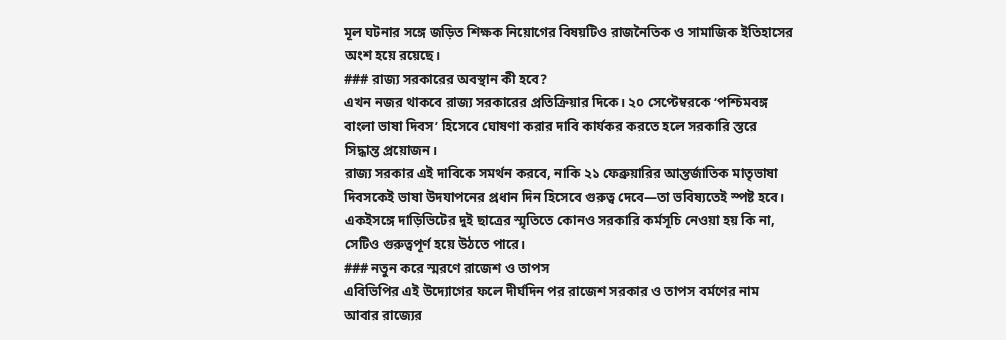মূল ঘটনার সঙ্গে জড়িত শিক্ষক নিয়োগের বিষয়টিও রাজনৈতিক ও সামাজিক ইতিহাসের অংশ হয়ে রয়েছে।
### রাজ্য সরকারের অবস্থান কী হবে?
এখন নজর থাকবে রাজ্য সরকারের প্রতিক্রিয়ার দিকে। ২০ সেপ্টেম্বরকে ‘পশ্চিমবঙ্গ বাংলা ভাষা দিবস’ হিসেবে ঘোষণা করার দাবি কার্যকর করতে হলে সরকারি স্তরে সিদ্ধান্ত প্রয়োজন।
রাজ্য সরকার এই দাবিকে সমর্থন করবে, নাকি ২১ ফেব্রুয়ারির আন্তর্জাতিক মাতৃভাষা দিবসকেই ভাষা উদযাপনের প্রধান দিন হিসেবে গুরুত্ব দেবে—তা ভবিষ্যতেই স্পষ্ট হবে।
একইসঙ্গে দাড়িভিটের দুই ছাত্রের স্মৃতিতে কোনও সরকারি কর্মসূচি নেওয়া হয় কি না, সেটিও গুরুত্বপূর্ণ হয়ে উঠতে পারে।
### নতুন করে স্মরণে রাজেশ ও তাপস
এবিভিপির এই উদ্যোগের ফলে দীর্ঘদিন পর রাজেশ সরকার ও তাপস বর্মণের নাম আবার রাজ্যের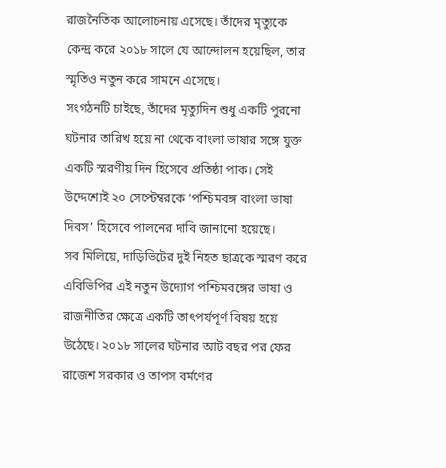রাজনৈতিক আলোচনায় এসেছে। তাঁদের মৃত্যুকে কেন্দ্র করে ২০১৮ সালে যে আন্দোলন হয়েছিল, তার স্মৃতিও নতুন করে সামনে এসেছে।
সংগঠনটি চাইছে, তাঁদের মৃত্যুদিন শুধু একটি পুরনো ঘটনার তারিখ হয়ে না থেকে বাংলা ভাষার সঙ্গে যুক্ত একটি স্মরণীয় দিন হিসেবে প্রতিষ্ঠা পাক। সেই উদ্দেশ্যেই ২০ সেপ্টেম্বরকে ‘পশ্চিমবঙ্গ বাংলা ভাষা দিবস’ হিসেবে পালনের দাবি জানানো হয়েছে।
সব মিলিয়ে, দাড়িভিটের দুই নিহত ছাত্রকে স্মরণ করে এবিভিপির এই নতুন উদ্যোগ পশ্চিমবঙ্গের ভাষা ও রাজনীতির ক্ষেত্রে একটি তাৎপর্যপূর্ণ বিষয় হয়ে উঠেছে। ২০১৮ সালের ঘটনার আট বছর পর ফের রাজেশ সরকার ও তাপস বর্মণের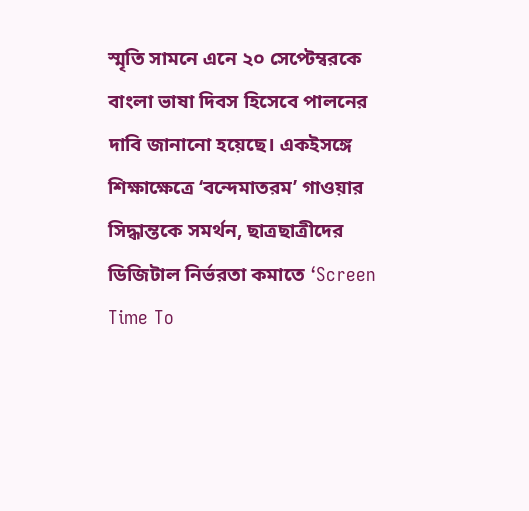স্মৃতি সামনে এনে ২০ সেপ্টেম্বরকে বাংলা ভাষা দিবস হিসেবে পালনের দাবি জানানো হয়েছে। একইসঙ্গে শিক্ষাক্ষেত্রে ‘বন্দেমাতরম’ গাওয়ার সিদ্ধান্তকে সমর্থন, ছাত্রছাত্রীদের ডিজিটাল নির্ভরতা কমাতে ‘Screen Time To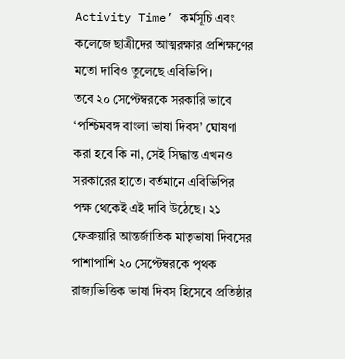Activity Time’ কর্মসূচি এবং কলেজে ছাত্রীদের আত্মরক্ষার প্রশিক্ষণের মতো দাবিও তুলেছে এবিভিপি।
তবে ২০ সেপ্টেম্বরকে সরকারি ভাবে ‘পশ্চিমবঙ্গ বাংলা ভাষা দিবস’ ঘোষণা করা হবে কি না, সেই সিদ্ধান্ত এখনও সরকারের হাতে। বর্তমানে এবিভিপির পক্ষ থেকেই এই দাবি উঠেছে। ২১ ফেব্রুয়ারি আন্তর্জাতিক মাতৃভাষা দিবসের পাশাপাশি ২০ সেপ্টেম্বরকে পৃথক রাজ্যভিত্তিক ভাষা দিবস হিসেবে প্রতিষ্ঠার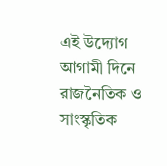এই উদ্যোগ আগামী দিনে রাজনৈতিক ও সাংস্কৃতিক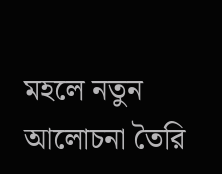মহলে নতুন আলোচনা তৈরি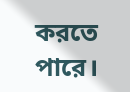করতে পারে।